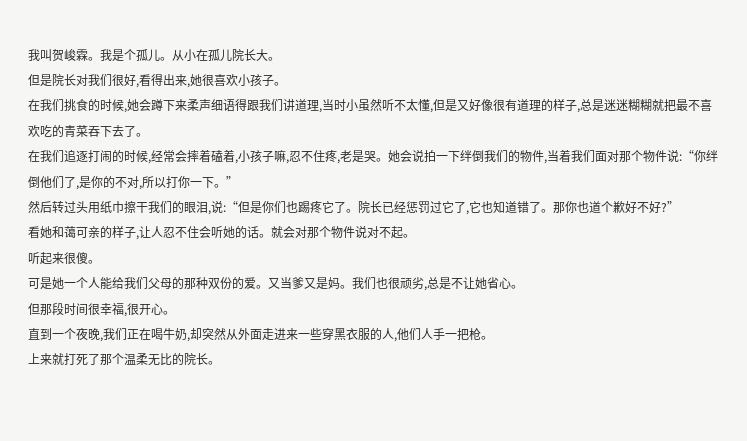我叫贺峻霖。我是个孤儿。从小在孤儿院长大。
但是院长对我们很好,看得出来,她很喜欢小孩子。
在我们挑食的时候,她会蹲下来柔声细语得跟我们讲道理,当时小虽然听不太懂,但是又好像很有道理的样子,总是迷迷糊糊就把最不喜欢吃的青菜吞下去了。
在我们追逐打闹的时候,经常会摔着磕着,小孩子嘛,忍不住疼,老是哭。她会说拍一下绊倒我们的物件,当着我们面对那个物件说:“你绊倒他们了,是你的不对,所以打你一下。”
然后转过头用纸巾擦干我们的眼泪,说:“但是你们也踢疼它了。院长已经惩罚过它了,它也知道错了。那你也道个歉好不好?”
看她和蔼可亲的样子,让人忍不住会听她的话。就会对那个物件说对不起。
听起来很傻。
可是她一个人能给我们父母的那种双份的爱。又当爹又是妈。我们也很顽劣,总是不让她省心。
但那段时间很幸福,很开心。
直到一个夜晚,我们正在喝牛奶,却突然从外面走进来一些穿黑衣服的人,他们人手一把枪。
上来就打死了那个温柔无比的院长。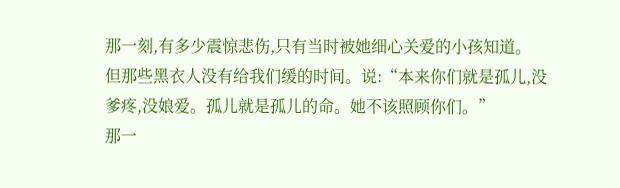那一刻,有多少震惊悲伤,只有当时被她细心关爱的小孩知道。
但那些黑衣人没有给我们缓的时间。说:“本来你们就是孤儿,没爹疼,没娘爱。孤儿就是孤儿的命。她不该照顾你们。”
那一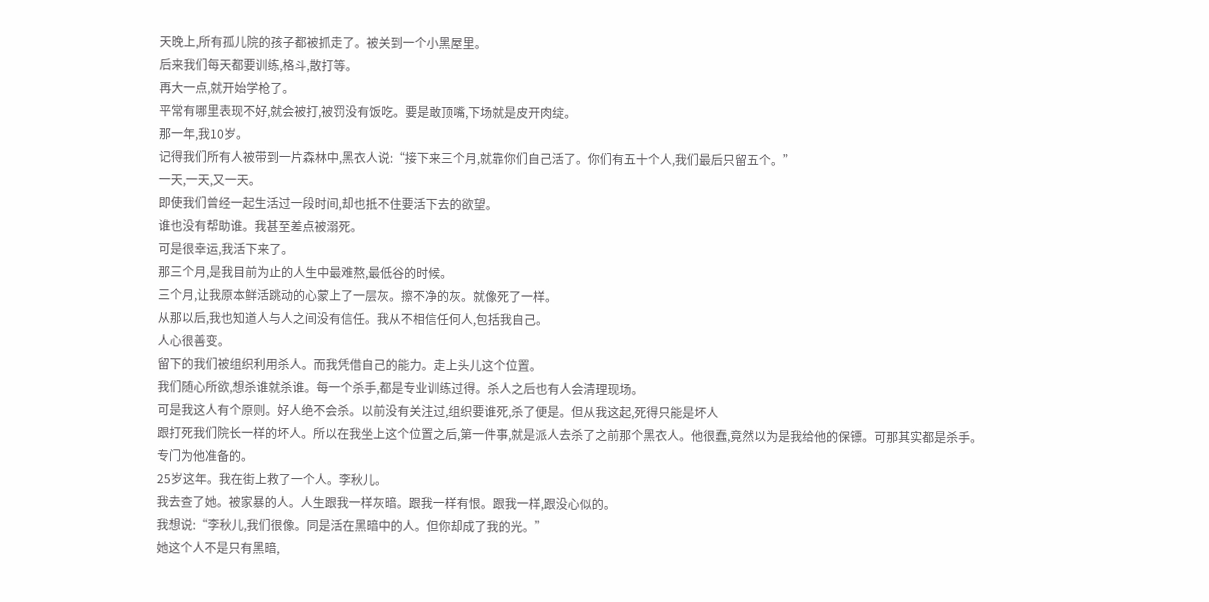天晚上,所有孤儿院的孩子都被抓走了。被关到一个小黑屋里。
后来我们每天都要训练,格斗,散打等。
再大一点,就开始学枪了。
平常有哪里表现不好,就会被打,被罚没有饭吃。要是敢顶嘴,下场就是皮开肉绽。
那一年,我10岁。
记得我们所有人被带到一片森林中,黑衣人说:“接下来三个月,就靠你们自己活了。你们有五十个人,我们最后只留五个。”
一天,一天,又一天。
即使我们曾经一起生活过一段时间,却也抵不住要活下去的欲望。
谁也没有帮助谁。我甚至差点被溺死。
可是很幸运,我活下来了。
那三个月,是我目前为止的人生中最难熬,最低谷的时候。
三个月,让我原本鲜活跳动的心蒙上了一层灰。擦不净的灰。就像死了一样。
从那以后,我也知道人与人之间没有信任。我从不相信任何人,包括我自己。
人心很善变。
留下的我们被组织利用杀人。而我凭借自己的能力。走上头儿这个位置。
我们随心所欲,想杀谁就杀谁。每一个杀手,都是专业训练过得。杀人之后也有人会清理现场。
可是我这人有个原则。好人绝不会杀。以前没有关注过,组织要谁死,杀了便是。但从我这起,死得只能是坏人
跟打死我们院长一样的坏人。所以在我坐上这个位置之后,第一件事,就是派人去杀了之前那个黑衣人。他很蠢,竟然以为是我给他的保镖。可那其实都是杀手。专门为他准备的。
25岁这年。我在街上救了一个人。李秋儿。
我去查了她。被家暴的人。人生跟我一样灰暗。跟我一样有恨。跟我一样,跟没心似的。
我想说:“李秋儿,我们很像。同是活在黑暗中的人。但你却成了我的光。”
她这个人不是只有黑暗,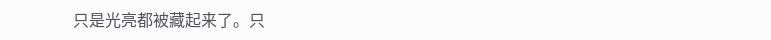只是光亮都被藏起来了。只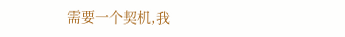需要一个契机,我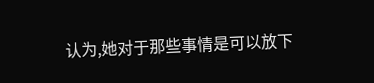认为,她对于那些事情是可以放下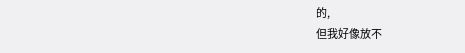的,
但我好像放不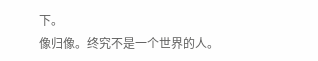下。
像归像。终究不是一个世界的人。